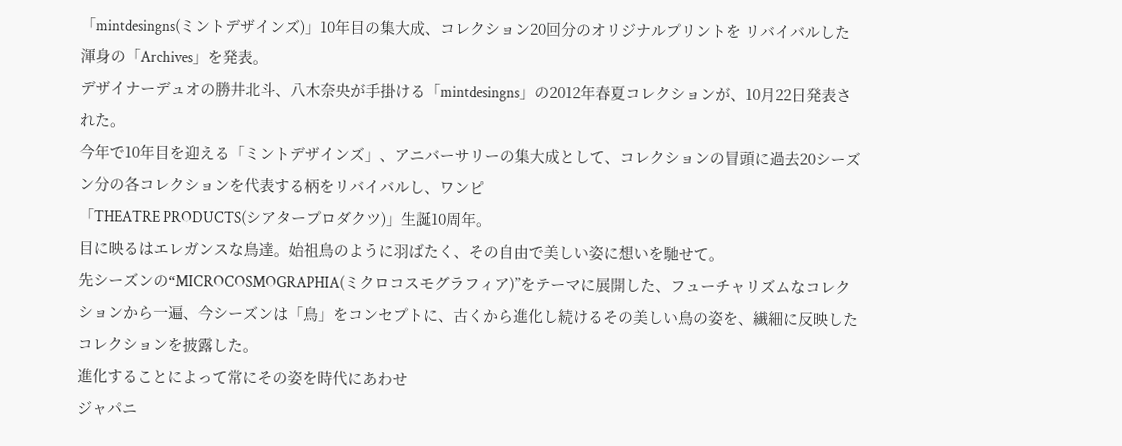「mintdesingns(ミントデザインズ)」10年目の集大成、コレクション20回分のオリジナルプリントを リバイバルした渾身の「Archives」を発表。
デザイナーデュオの勝井北斗、八木奈央が手掛ける「mintdesingns」の2012年春夏コレクションが、10月22日発表された。
今年で10年目を迎える「ミントデザインズ」、アニバーサリーの集大成として、コレクションの冒頭に過去20シーズン分の各コレクションを代表する柄をリバイバルし、ワンピ
「THEATRE PRODUCTS(シアタープロダクツ)」生誕10周年。
目に映るはエレガンスな鳥達。始祖鳥のように羽ばたく、その自由で美しい姿に想いを馳せて。
先シーズンの“MICROCOSMOGRAPHIA(ミクロコスモグラフィア)”をテーマに展開した、フューチャリズムなコレクションから一遍、今シーズンは「鳥」をコンセプトに、古くから進化し続けるその美しい鳥の姿を、繊細に反映したコレクションを披露した。
進化することによって常にその姿を時代にあわせ
ジャパニ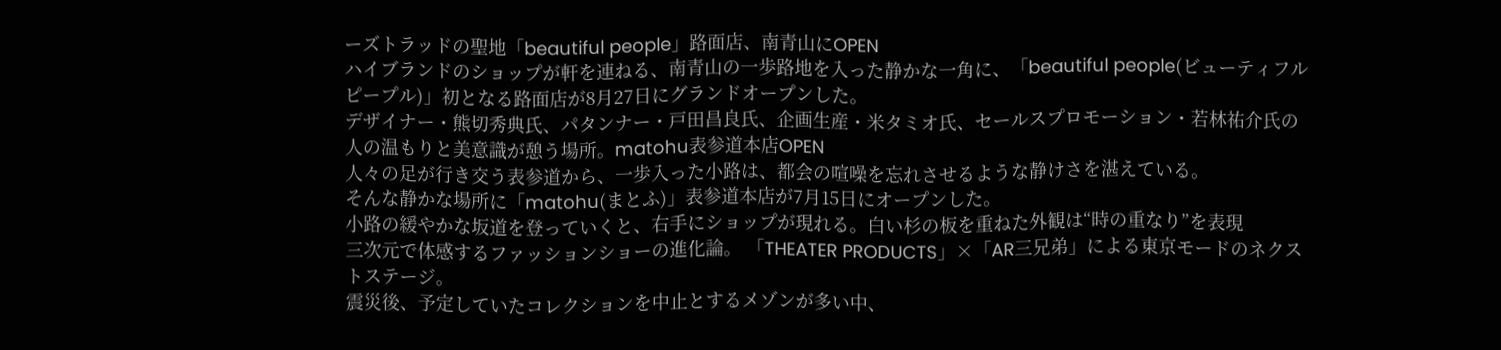ーズトラッドの聖地「beautiful people」路面店、南青山にOPEN
ハイブランドのショップが軒を連ねる、南青山の一歩路地を入った静かな一角に、「beautiful people(ビューティフルピープル)」初となる路面店が8月27日にグランドオープンした。
デザイナー・熊切秀典氏、パタンナー・戸田昌良氏、企画生産・米タミオ氏、セールスプロモーション・若林祐介氏の
人の温もりと美意識が憩う場所。matohu表参道本店OPEN
人々の足が行き交う表参道から、一歩入った小路は、都会の喧噪を忘れさせるような静けさを湛えている。
そんな静かな場所に「matohu(まとふ)」表参道本店が7月15日にオープンした。
小路の緩やかな坂道を登っていくと、右手にショップが現れる。白い杉の板を重ねた外観は“時の重なり”を表現
三次元で体感するファッションショーの進化論。 「THEATER PRODUCTS」×「AR三兄弟」による東京モードのネクストステージ。
震災後、予定していたコレクションを中止とするメゾンが多い中、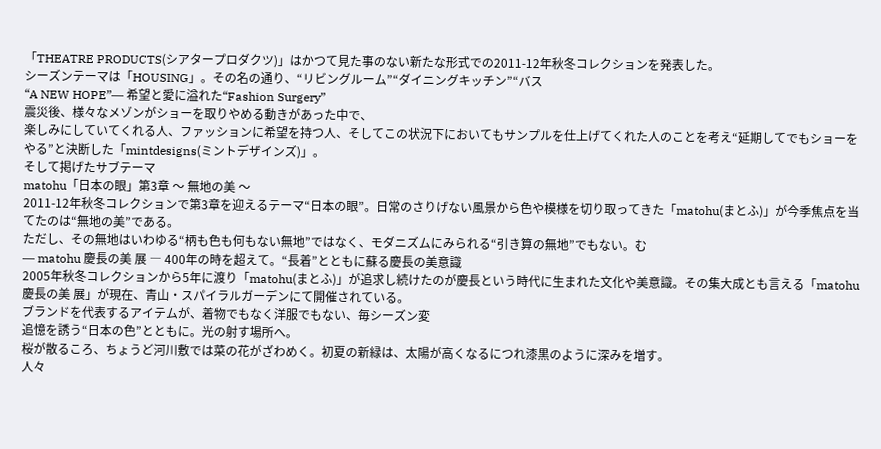「THEATRE PRODUCTS(シアタープロダクツ)」はかつて見た事のない新たな形式での2011-12年秋冬コレクションを発表した。
シーズンテーマは「HOUSING」。その名の通り、“リビングルーム”“ダイニングキッチン”“バス
“A NEW HOPE”― 希望と愛に溢れた“Fashion Surgery”
震災後、様々なメゾンがショーを取りやめる動きがあった中で、
楽しみにしていてくれる人、ファッションに希望を持つ人、そしてこの状況下においてもサンプルを仕上げてくれた人のことを考え“延期してでもショーをやる”と決断した「mintdesigns(ミントデザインズ)」。
そして掲げたサブテーマ
matohu「日本の眼」第3章 〜 無地の美 〜
2011-12年秋冬コレクションで第3章を迎えるテーマ“日本の眼”。日常のさりげない風景から色や模様を切り取ってきた「matohu(まとふ)」が今季焦点を当てたのは“無地の美”である。
ただし、その無地はいわゆる“柄も色も何もない無地”ではなく、モダニズムにみられる“引き算の無地”でもない。む
― matohu 慶長の美 展 ― 400年の時を超えて。“長着”とともに蘇る慶長の美意識
2005年秋冬コレクションから5年に渡り「matohu(まとふ)」が追求し続けたのが慶長という時代に生まれた文化や美意識。その集大成とも言える「matohu 慶長の美 展」が現在、青山・スパイラルガーデンにて開催されている。
ブランドを代表するアイテムが、着物でもなく洋服でもない、毎シーズン変
追憶を誘う“日本の色”とともに。光の射す場所へ。
桜が散るころ、ちょうど河川敷では菜の花がざわめく。初夏の新緑は、太陽が高くなるにつれ漆黒のように深みを増す。
人々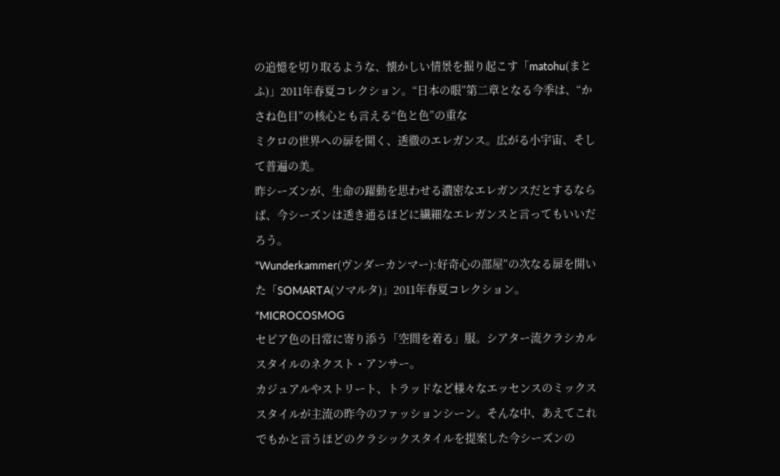の追憶を切り取るような、懐かしい情景を掘り起こす「matohu(まとふ)」2011年春夏コレクション。“日本の眼”第二章となる今季は、“かさね色目”の核心とも言える“色と色”の重な
ミクロの世界への扉を開く、透徹のエレガンス。広がる小宇宙、そして普遍の美。
昨シーズンが、生命の躍動を思わせる濃密なエレガンスだとするならば、今シーズンは透き通るほどに繊細なエレガンスと言ってもいいだろう。
“Wunderkammer(ヴンダーカンマー):好奇心の部屋”の次なる扉を開いた「SOMARTA(ソマルタ)」2011年春夏コレクション。“MICROCOSMOG
セピア色の日常に寄り添う「空間を着る」服。シアター流クラシカルスタイルのネクスト・アンサー。
カジュアルやストリート、トラッドなど様々なエッセンスのミックススタイルが主流の昨今のファッションシーン。そんな中、あえてこれでもかと言うほどのクラシックスタイルを提案した今シーズンの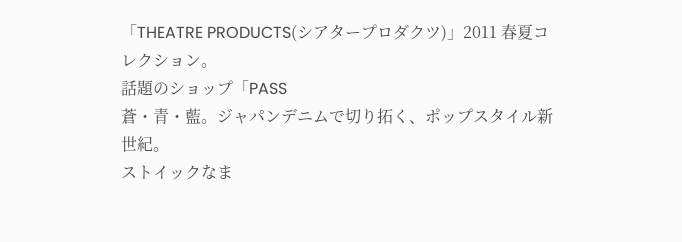「THEATRE PRODUCTS(シアタープロダクツ)」2011 春夏コレクション。
話題のショップ「PASS
蒼・青・藍。ジャパンデニムで切り拓く、ポップスタイル新世紀。
ストイックなま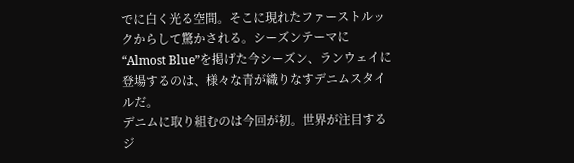でに白く光る空間。そこに現れたファーストルックからして驚かされる。シーズンテーマに“Almost Blue”を掲げた今シーズン、ランウェイに登場するのは、様々な青が織りなすデニムスタイルだ。
デニムに取り組むのは今回が初。世界が注目するジ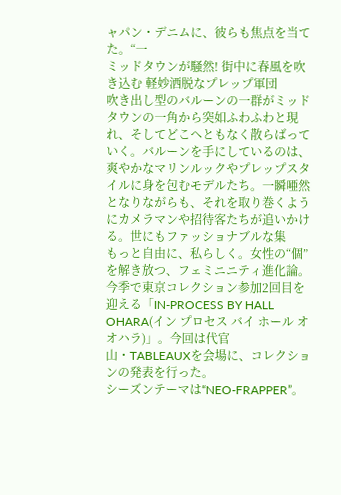ャパン・デニムに、彼らも焦点を当てた。“一
ミッドタウンが騒然! 街中に春風を吹き込む 軽妙洒脱なプレップ軍団
吹き出し型のバルーンの一群がミッドタウンの一角から突如ふわふわと現れ、そしてどこへともなく散らばっていく。バルーンを手にしているのは、爽やかなマリンルックやプレップスタイルに身を包むモデルたち。一瞬唖然となりながらも、それを取り巻くようにカメラマンや招待客たちが追いかける。世にもファッショナブルな集
もっと自由に、私らしく。女性の“個”を解き放つ、フェミニニティ進化論。
今季で東京コレクション参加2回目を迎える「IN-PROCESS BY HALL OHARA(イン プロセス バイ ホール オオハラ)」。今回は代官山・TABLEAUXを会場に、コレクションの発表を行った。
シーズンテーマは“NEO-FRAPPER”。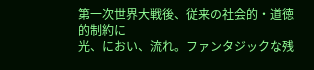第一次世界大戦後、従来の社会的・道徳的制約に
光、におい、流れ。ファンタジックな残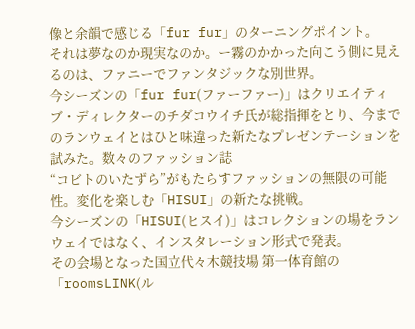像と余韻で感じる「fur fur」のターニングポイント。
それは夢なのか現実なのか。ー霧のかかった向こう側に見えるのは、ファニーでファンタジックな別世界。
今シーズンの「fur fur(ファーファー)」はクリエイティブ・ディレクターのチダコウイチ氏が総指揮をとり、今までのランウェイとはひと味違った新たなプレゼンテーションを試みた。数々のファッション誌
“コビトのいたずら”がもたらすファッションの無限の可能性。変化を楽しむ「HISUI」の新たな挑戦。
今シーズンの「HISUI(ヒスイ)」はコレクションの場をランウェイではなく、インスタレーション形式で発表。
その会場となった国立代々木競技場 第一体育館の「roomsLINK(ル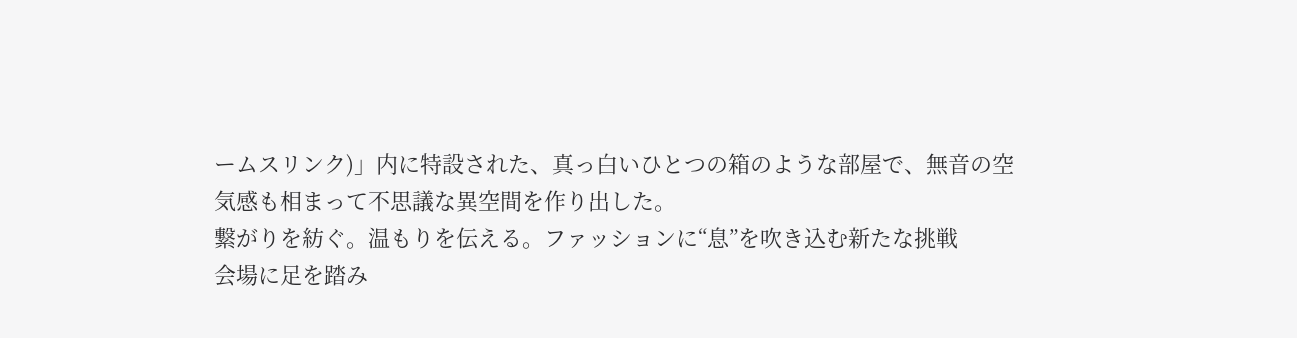ームスリンク)」内に特設された、真っ白いひとつの箱のような部屋で、無音の空気感も相まって不思議な異空間を作り出した。
繋がりを紡ぐ。温もりを伝える。ファッションに“息”を吹き込む新たな挑戦
会場に足を踏み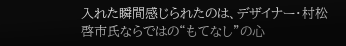入れた瞬間感じられたのは、デザイナー・村松啓市氏ならではの“もてなし”の心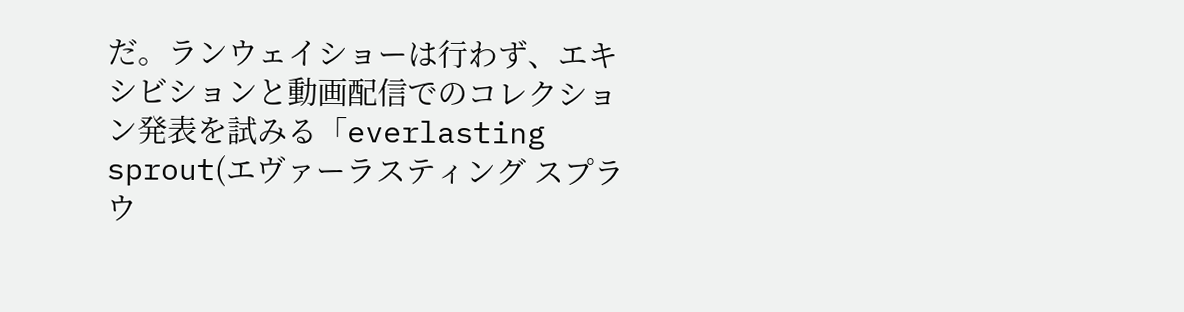だ。ランウェイショーは行わず、エキシビションと動画配信でのコレクション発表を試みる「everlasting sprout(エヴァーラスティング スプラウ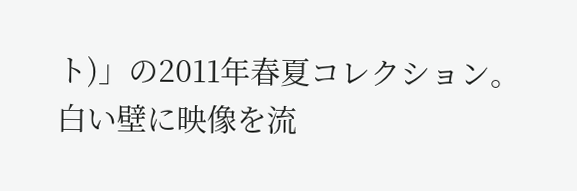ト)」の2011年春夏コレクション。
白い壁に映像を流